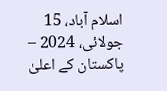اسلام آباد، 15 جولائی، 2024 – پاکستان کے اعلیٰ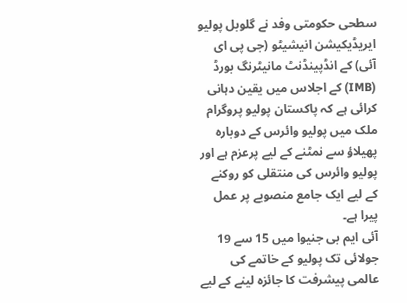سطحی حکومتی وفد نے گلوبل پولیو ایریڈیکیشن انیشیٹو (جی پی ای آئی) کے انڈپینڈنٹ مانیٹرنگ بورڈ (IMB) کے اجلاس میں یقین دہانی کرائی ہے کہ پاکستان پولیو پروگرام ملک میں پولیو وائرس کے دوبارہ پھیلاؤ سے نمٹنے کے لیے پرعزم ہے اور پولیو وائرس کی منتقلی کو روکنے کے لیے ایک جامع منصوبے پر عمل پیرا ہے۔
آئی ایم بی جنیوا میں 15 سے 19 جولائی تک پولیو کے خاتمے کی عالمی پیشرفت کا جائزہ لینے کے لیے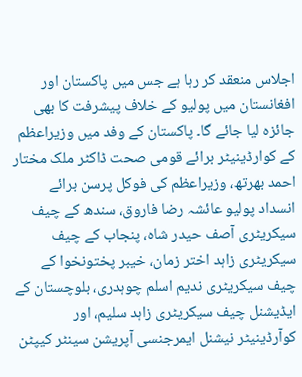اجلاس منعقد کر رہا ہے جس میں پاکستان اور افغانستان میں پولیو کے خلاف پیشرفت کا بھی جائزہ لیا جائے گا۔ پاکستان کے وفد میں وزیراعظم کے کوارڈینیٹر برائے قومی صحت ڈاکٹر ملک مختار احمد بھرتھ، وزیراعظم کی فوکل پرسن برائے انسداد پولیو عائشہ رضا فاروق، سندھ کے چیف سیکریٹری آصف حیدر شاہ، پنجاب کے چیف سیکریٹری زاہد اختر زمان، خیبر پختونخوا کے چیف سیکریٹری ندیم اسلم چوہدری، بلوچستان کے ایڈیشنل چیف سیکریٹری زاہد سلیم، اور کوآرڈینیٹر نیشنل ایمرجنسی آپریشن سینٹر کیپٹن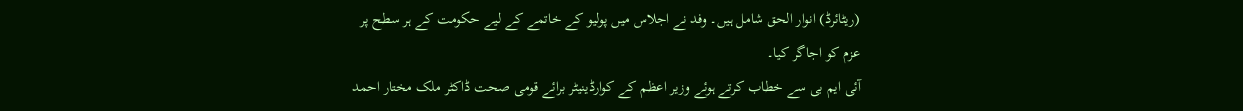(ریٹائرڈ) انوار الحق شامل ہیں۔ وفد نے اجلاس میں پولیو کے خاتمے کے لیے حکومت کے ہر سطح پر عزم کو اجاگر کیا۔
آئی ایم بی سے خطاب کرتے ہوئے وزیر اعظم کے کوارڈینیٹر برائے قومی صحت ڈاکٹر ملک مختار احمد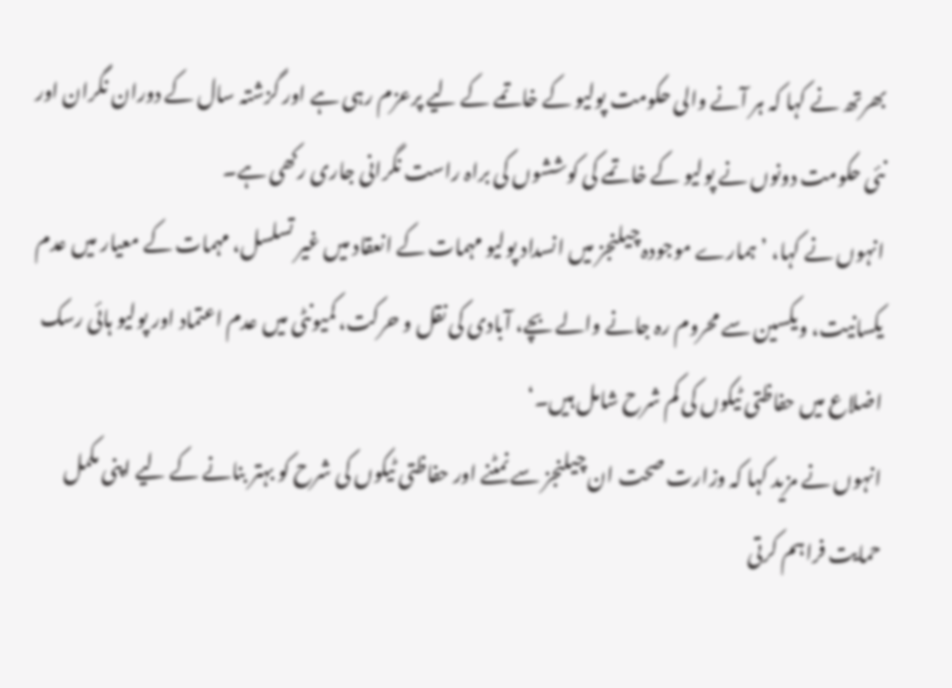بھرتھ نے کہا کہ ہر آنے والی حکومت پولیو کے خاتمے کے لیے پرعزم رہی ہے اور گزشتہ سال کے دوران نگران اور نئی حکومت دونوں نے پولیو کے خاتمے کی کوششوں کی براہ راست نگرانی جاری رکھی ہے۔
انہوں نے کہا، ’ہمارے موجودہ چیلنجز میں انسداد پولیو مہمات کے انعقاد میں غیر تسلسل، مہمات کے معیار میں عدم یکسانیت، ویکسین سے محروم رہ جانے والے بچے، آبادی کی نقل و حرکت، کمیونٹی میں عدم اعتماد اور پولیو ہائی رسک اضلاع میں حفاظتی ٹیکوں کی کم شرح شامل ہیں۔‘
انہوں نے مزید کہا کہ وزارت صحت ان چیلنجز سے نمٹنے اور حفاظتی ٹیکوں کی شرح کو بہتر بنانے کے لیے اپنی مکمل حمایت فراہم کرتی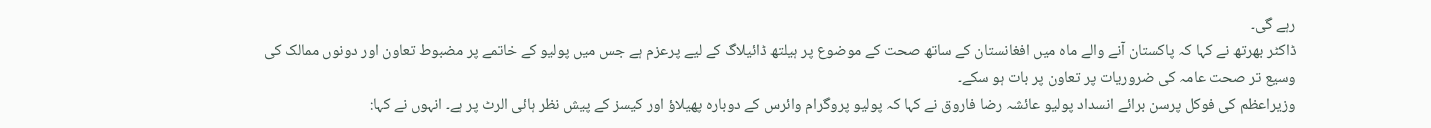رہے گی۔
ڈاکٹر بھرتھ نے کہا کہ پاکستان آنے والے ماہ میں افغانستان کے ساتھ صحت کے موضوع پر ہیلتھ ڈائیلاگ کے لیے پرعزم ہے جس میں پولیو کے خاتمے پر مضبوط تعاون اور دونوں ممالک کی وسیع تر صحت عامہ کی ضروریات پر تعاون پر بات ہو سکے۔
وزیراعظم کی فوکل پرسن برائے انسداد پولیو عائشہ رضا فاروق نے کہا کہ پولیو پروگرام وائرس کے دوبارہ پھیلاؤ اور کیسز کے پیش نظر ہائی الرٹ پر ہے۔ انہوں نے کہا: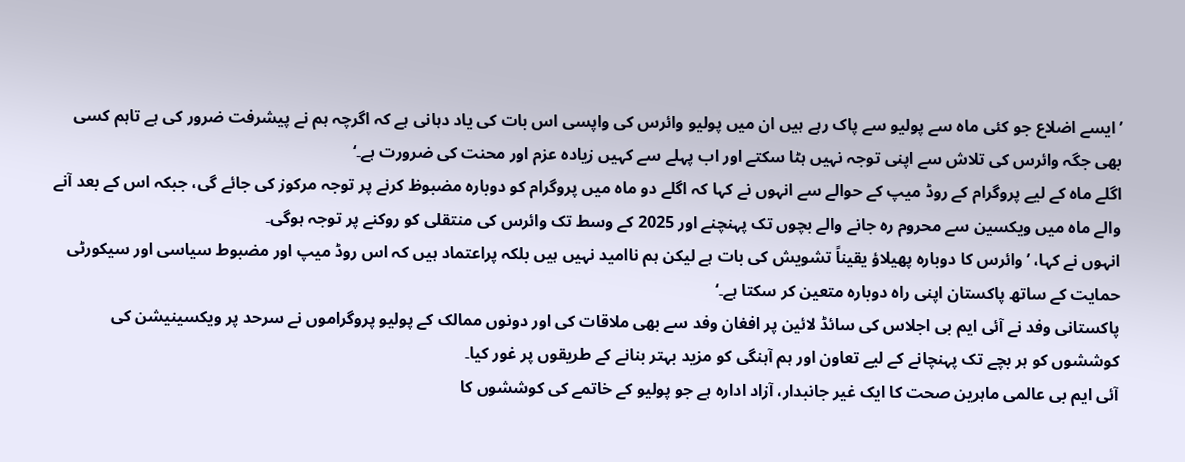’ایسے اضلاع جو کئی ماہ سے پولیو سے پاک رہے ہیں ان میں پولیو وائرس کی واپسی اس بات کی یاد دہانی ہے کہ اگرچہ ہم نے پیشرفت ضرور کی ہے تاہم کسی بھی جگہ وائرس کی تلاش سے اپنی توجہ نہیں ہٹا سکتے اور اب پہلے سے کہیں زیادہ عزم اور محنت کی ضرورت ہے۔‘
اگلے ماہ کے لیے پروگرام کے روڈ میپ کے حوالے سے انہوں نے کہا کہ اگلے دو ماہ میں پروگرام کو دوبارہ مضبوظ کرنے پر توجہ مرکوز کی جائے گی، جبکہ اس کے بعد آنے والے ماہ میں ویکسین سے محروم رہ جانے والے بچوں تک پہنچنے اور 2025 کے وسط تک وائرس کی منتقلی کو روکنے پر توجہ ہوگی۔
انہوں نے کہا، ’وائرس کا دوبارہ پھیلاؤ یقیناً تشویش کی بات ہے لیکن ہم ناامید نہیں ہیں بلکہ پراعتماد ہیں کہ اس روڈ میپ اور مضبوط سیاسی اور سیکورٹی حمایت کے ساتھ پاکستان اپنی راہ دوبارہ متعین کر سکتا ہے۔‘
پاکستانی وفد نے آئی ایم بی اجلاس کی سائڈ لائین پر افغان وفد سے بھی ملاقات کی اور دونوں ممالک کے پولیو پروگراموں نے سرحد پر ویکسینیشن کی کوششوں کو ہر بچے تک پہنچانے کے لیے تعاون اور ہم آہنگی کو مزید بہتر بنانے کے طریقوں پر غور کیا۔
آئی ایم بی عالمی ماہرین صحت کا ایک غیر جانبدار، آزاد ادارہ ہے جو پولیو کے خاتمے کی کوششوں کا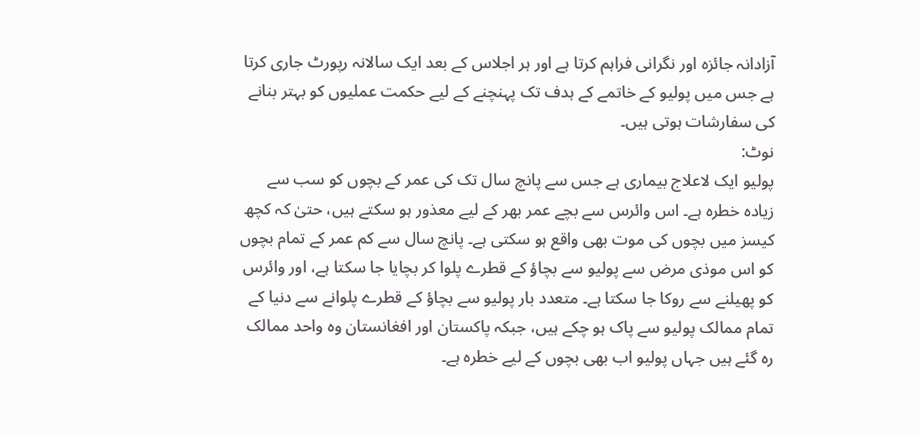آزادانہ جائزہ اور نگرانی فراہم کرتا ہے اور ہر اجلاس کے بعد ایک سالانہ رپورٹ جاری کرتا ہے جس میں پولیو کے خاتمے کے ہدف تک پہنچنے کے لیے حکمت عملیوں کو بہتر بنانے کی سفارشات ہوتی ہیں۔
نوٹ:
پولیو ایک لاعلاج بیماری ہے جس سے پانچ سال تک کی عمر کے بچوں کو سب سے زیادہ خطرہ ہے۔ اس وائرس سے بچے عمر بھر کے لیے معذور ہو سکتے ہیں، حتیٰ کہ کچھ کیسز میں بچوں کی موت بھی واقع ہو سکتی ہے۔ پانچ سال سے کم عمر کے تمام بچوں کو اس موذی مرض سے پولیو سے بچاؤ کے قطرے پلوا کر بچایا جا سکتا ہے، اور وائرس کو پھیلنے سے روکا جا سکتا ہے۔ متعدد بار پولیو سے بچاؤ کے قطرے پلوانے سے دنیا کے تمام ممالک پولیو سے پاک ہو چکے ہیں، جبکہ پاکستان اور افغانستان وہ واحد ممالک رہ گئے ہیں جہاں پولیو اب بھی بچوں کے لیے خطرہ ہے۔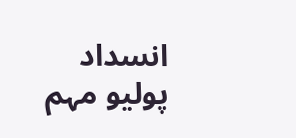انسداد پولیو مہم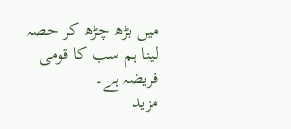میں بڑھ چڑھ کر حصہ لینا ہم سب کا قومی فریضہ ہے۔
مزید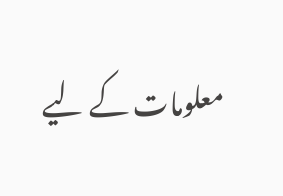معلومات کے لیے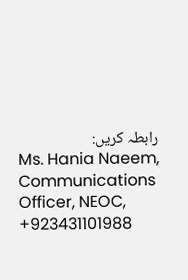رابطہ کریں:
Ms. Hania Naeem, Communications Officer, NEOC, +923431101988